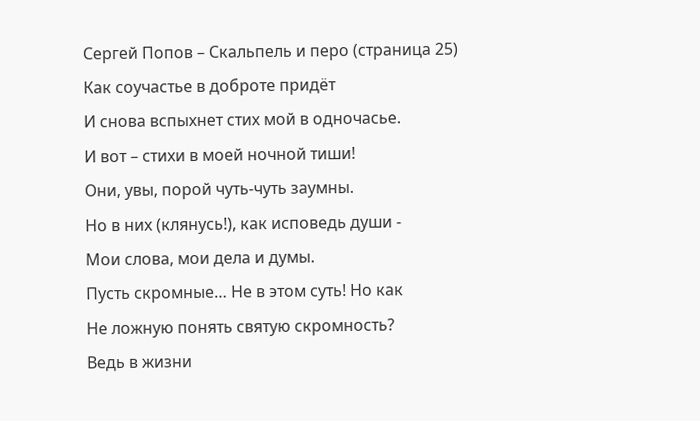Сергей Попов – Скальпель и перо (страница 25)
Как соучастье в доброте придёт
И снова вспыхнет стих мой в одночасье.
И вот – стихи в моей ночной тиши!
Они, увы, порой чуть-чуть заумны.
Но в них (клянусь!), как исповедь души -
Мои слова, мои дела и думы.
Пусть скромные… Не в этом суть! Но как
Не ложную понять святую скромность?
Ведь в жизни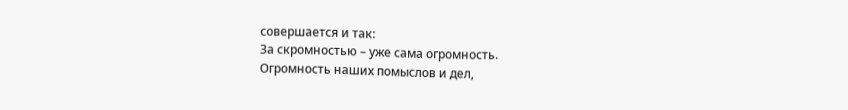совершается и так:
За скромностью – уже сама огромность.
Огромность наших помыслов и дел,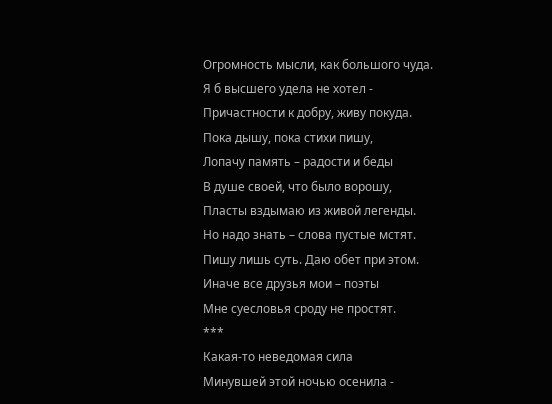Огромность мысли, как большого чуда.
Я б высшего удела не хотел -
Причастности к добру, живу покуда.
Пока дышу, пока стихи пишу,
Лопачу память – радости и беды
В душе своей, что было ворошу,
Пласты вздымаю из живой легенды.
Но надо знать – слова пустые мстят.
Пишу лишь суть. Даю обет при этом.
Иначе все друзья мои – поэты
Мне суесловья сроду не простят.
***
Какая-то неведомая сила
Минувшей этой ночью осенила -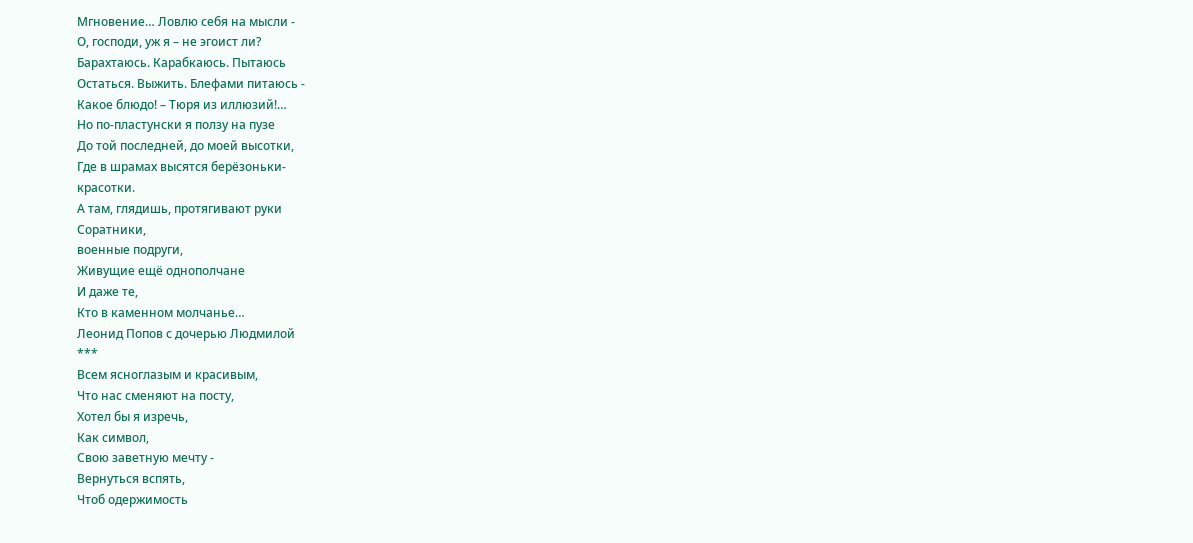Мгновение… Ловлю себя на мысли -
О, господи, уж я – не эгоист ли?
Барахтаюсь. Карабкаюсь. Пытаюсь
Остаться. Выжить. Блефами питаюсь -
Какое блюдо! – Тюря из иллюзий!…
Но по-пластунски я ползу на пузе
До той последней, до моей высотки,
Где в шрамах высятся берёзоньки-
красотки.
А там, глядишь, протягивают руки
Соратники,
военные подруги,
Живущие ещё однополчане
И даже те,
Кто в каменном молчанье…
Леонид Попов с дочерью Людмилой
***
Всем ясноглазым и красивым,
Что нас сменяют на посту,
Хотел бы я изречь,
Как символ,
Свою заветную мечту -
Вернуться вспять,
Чтоб одержимость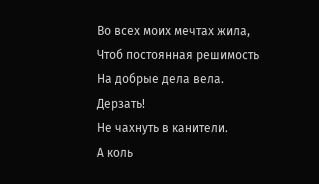Во всех моих мечтах жила,
Чтоб постоянная решимость
На добрые дела вела.
Дерзать!
Не чахнуть в канители.
А коль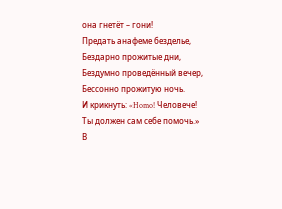она гнетёт – гони!
Предать анафеме безделье,
Бездарно прожитые дни,
Бездумно проведённый вечер,
Бессонно прожитую ночь.
И крикнуть: «Homo! Человече!
Ты должен сам себе помочь.»
В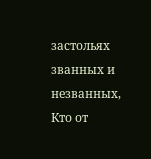застольях званных и незванных,
Кто от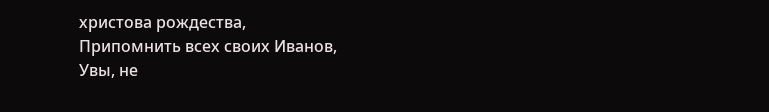христова рождества,
Припомнить всех своих Иванов,
Увы, не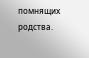помнящих родства.